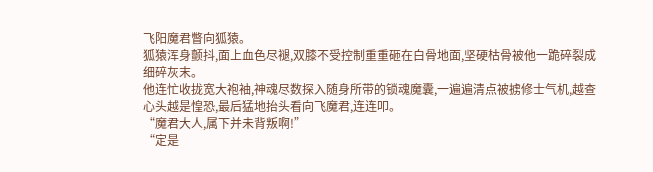飞阳魔君瞥向狐猿。
狐猿浑身颤抖,面上血色尽褪,双膝不受控制重重砸在白骨地面,坚硬枯骨被他一跪碎裂成细碎灰末。
他连忙收拢宽大袍袖,神魂尽数探入随身所带的锁魂魔囊,一遍遍清点被掳修士气机,越查心头越是惶恐,最后猛地抬头看向飞魔君,连连叩。
“魔君大人,属下并未背叛啊!”
“定是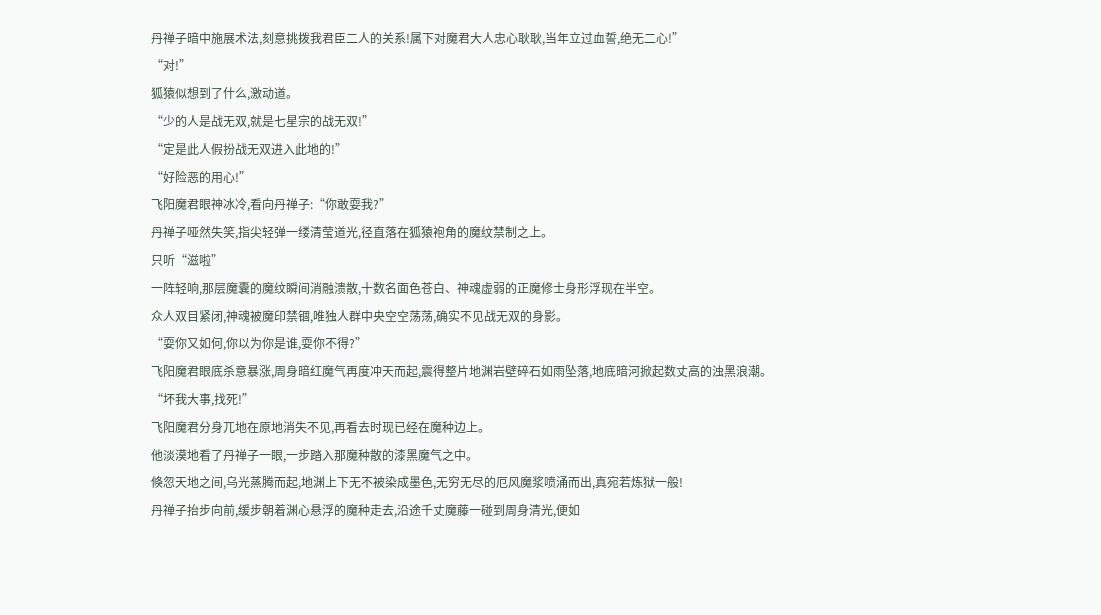丹禅子暗中施展术法,刻意挑拨我君臣二人的关系!属下对魔君大人忠心耿耿,当年立过血誓,绝无二心!”
“对!”
狐猿似想到了什么,激动道。
“少的人是战无双,就是七星宗的战无双!”
“定是此人假扮战无双进入此地的!”
“好险恶的用心!”
飞阳魔君眼神冰冷,看向丹禅子:“你敢耍我?”
丹禅子哑然失笑,指尖轻弹一缕清莹道光,径直落在狐猿袍角的魔纹禁制之上。
只听“滋啦”
一阵轻响,那层魔囊的魔纹瞬间消融溃散,十数名面色苍白、神魂虚弱的正魔修士身形浮现在半空。
众人双目紧闭,神魂被魔印禁锢,唯独人群中央空空荡荡,确实不见战无双的身影。
“耍你又如何,你以为你是谁,耍你不得?”
飞阳魔君眼底杀意暴涨,周身暗红魔气再度冲天而起,震得整片地渊岩壁碎石如雨坠落,地底暗河掀起数丈高的浊黑浪潮。
“坏我大事,找死!”
飞阳魔君分身兀地在原地消失不见,再看去时现已经在魔种边上。
他淡漠地看了丹禅子一眼,一步踏入那魔种散的漆黑魔气之中。
倏忽天地之间,乌光蒸腾而起,地渊上下无不被染成墨色,无穷无尽的厄风魔浆喷涌而出,真宛若炼狱一般!
丹禅子抬步向前,缓步朝着渊心悬浮的魔种走去,沿途千丈魔藤一碰到周身清光,便如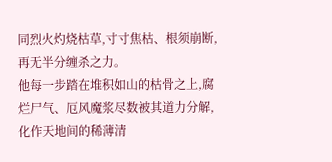同烈火灼烧枯草,寸寸焦枯、根须崩断,再无半分缠杀之力。
他每一步踏在堆积如山的枯骨之上,腐烂尸气、厄风魔浆尽数被其道力分解,化作天地间的稀薄清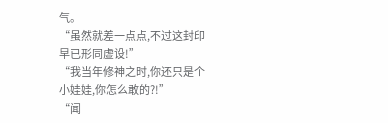气。
“虽然就差一点点,不过这封印早已形同虚设!”
“我当年修神之时,你还只是个小娃娃,你怎么敢的?!”
“闻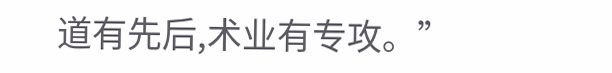道有先后,术业有专攻。”